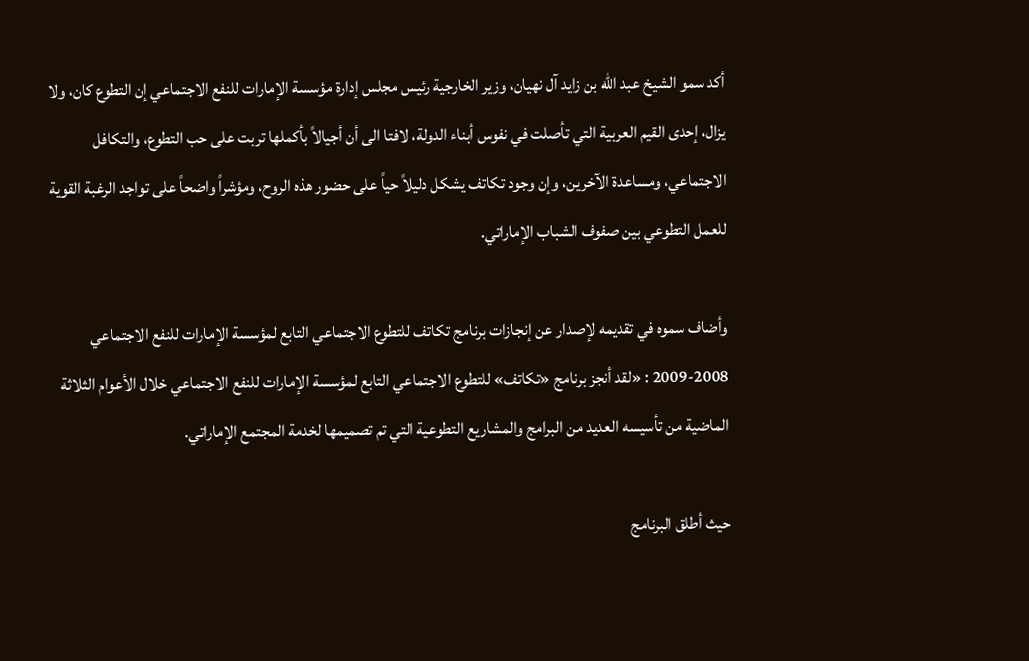أكد سمو الشيخ عبد الله بن زايد آل نهيان، وزير الخارجية رئيس مجلس إدارة مؤسسة الإمارات للنفع الاجتماعي إن التطوع كان، ولا يزال، إحدى القيم العربية التي تأصلت في نفوس أبناء الدولة، لافتا الى أن أجيالاً بأكملها تربت على حب التطوع، والتكافل الاجتماعي، ومساعدة الآخرين، وإن وجود تكاتف يشكل دليلاً حياً على حضور هذه الروح، ومؤشراً واضحاً على تواجد الرغبة القوية للعمل التطوعي بين صفوف الشباب الإماراتي.

وأضاف سموه في تقديمه لإصدار عن إنجازات برنامج تكاتف للتطوع الاجتماعي التابع لمؤسسة الإمارات للنفع الاجتماعي 2008-2009 : «لقد أنجز برنامج «تكاتف» للتطوع الاجتماعي التابع لمؤسسة الإمارات للنفع الاجتماعي خلال الأعوام الثلاثة الماضية من تأسيسه العديد من البرامج والمشاريع التطوعية التي تم تصميمها لخدمة المجتمع الإماراتي.

حيث أطلق البرنامج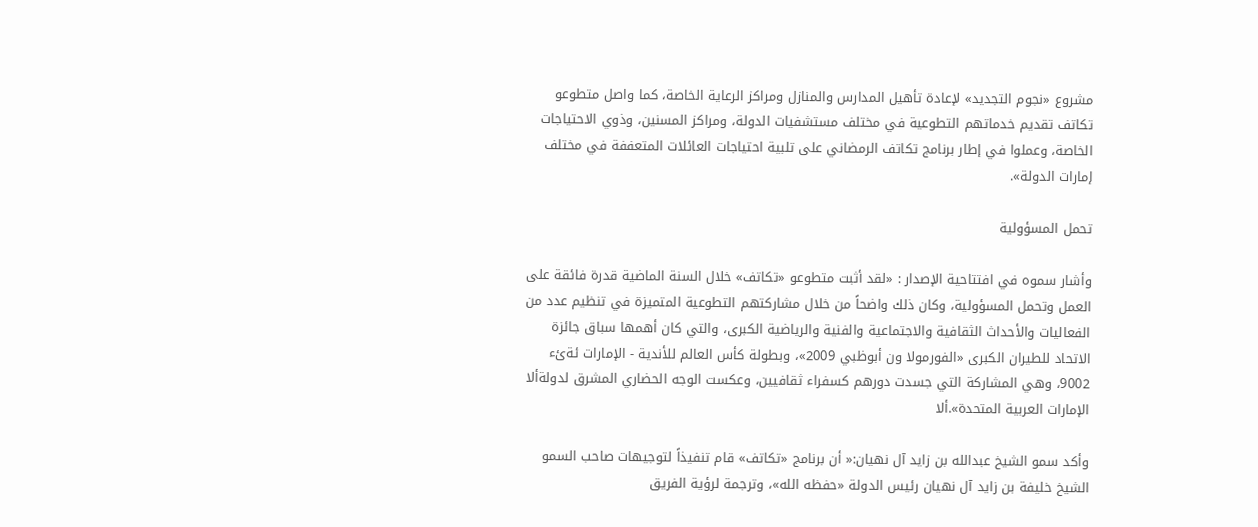مشروع «نجوم التجديد» لإعادة تأهيل المدارس والمنازل ومراكز الرعاية الخاصة، كما واصل متطوعو تكاتف تقديم خدماتهم التطوعية في مختلف مستشفيات الدولة، ومراكز المسنين، وذوي الاحتياجات الخاصة، وعملوا في إطار برنامج تكاتف الرمضاني على تلبية احتياجات العائلات المتعففة في مختلف إمارات الدولة».

تحمل المسؤولية

وأشار سموه في افتتاحية الإصدار : «لقد أثبت متطوعو «تكاتف» خلال السنة الماضية قدرة فائقة على العمل وتحمل المسؤولية، وكان ذلك واضحاً من خلال مشاركتهم التطوعية المتميزة في تنظيم عدد من الفعاليات والأحداث الثقافية والاجتماعية والفنية والرياضية الكبرى، والتي كان أهمها سباق جائزة الاتحاد للطيران الكبرى «الفورمولا ون أبوظبي 2009»، وبطولة كأس العالم للأندية - الإمارات ئةئء 9002، وهي المشاركة التي جسدت دورهم كسفراء ثقافيين، وعكست الوجه الحضاري المشرق لدولةألا الإمارات العربية المتحدة».ألا

وأكد سمو الشيخ عبدالله بن زايد آل نهيان:« أن برنامج «تكاتف» قام تنفيذاً لتوجيهات صاحب السمو الشيخ خليفة بن زايد آل نهيان رئيس الدولة «حفظه الله»، وترجمة لرؤية الفريق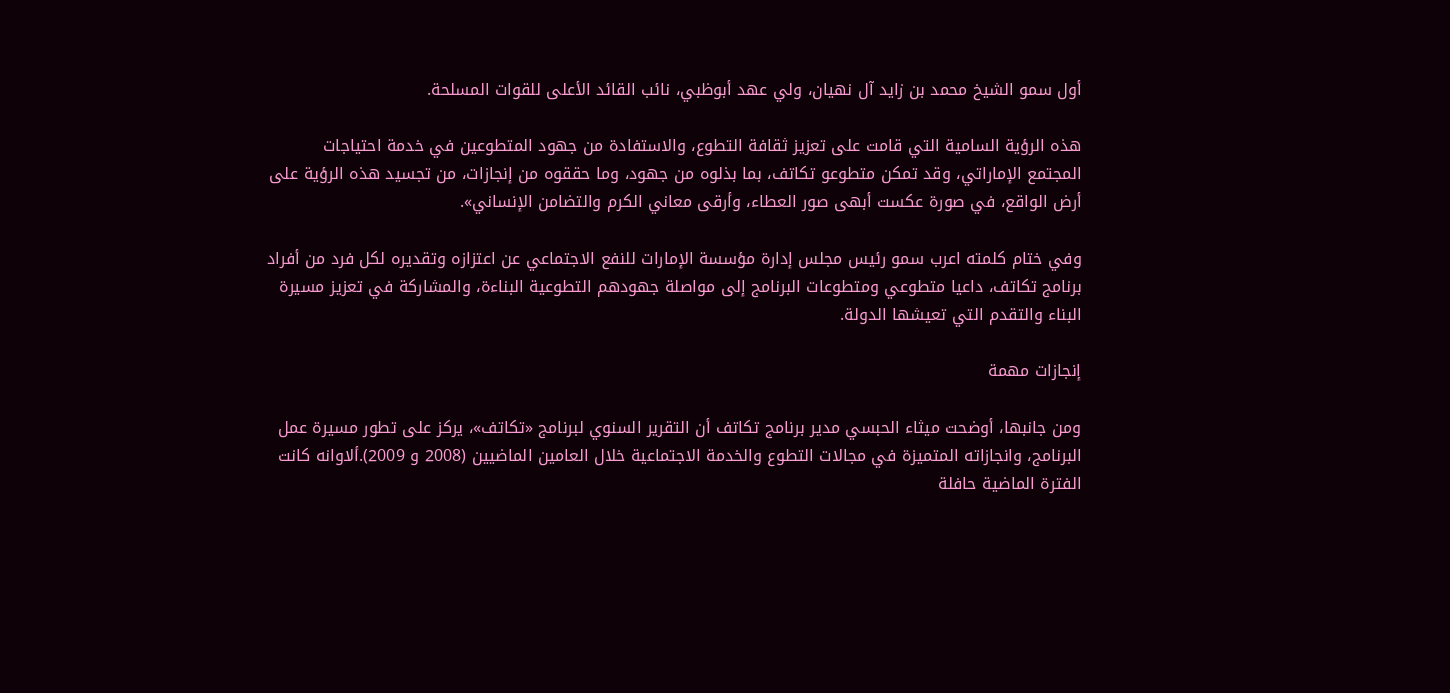أول سمو الشيخ محمد بن زايد آل نهيان، ولي عهد أبوظبي، نائب القائد الأعلى للقوات المسلحة.

هذه الرؤية السامية التي قامت على تعزيز ثقافة التطوع، والاستفادة من جهود المتطوعين في خدمة احتياجات المجتمع الإماراتي، وقد تمكن متطوعو تكاتف، بما بذلوه من جهود، وما حققوه من إنجازات، من تجسيد هذه الرؤية على أرض الواقع، في صورة عكست أبهى صور العطاء، وأرقى معاني الكرم والتضامن الإنساني».

وفي ختام كلمته اعرب سمو رئيس مجلس إدارة مؤسسة الإمارات للنفع الاجتماعي عن اعتزازه وتقديره لكل فرد من أفراد برنامج تكاتف، داعيا متطوعي ومتطوعات البرنامج إلى مواصلة جهودهم التطوعية البناءة، والمشاركة في تعزيز مسيرة البناء والتقدم التي تعيشها الدولة.

إنجازات مهمة

ومن جانبها، أوضحت ميثاء الحبسي مدير برنامج تكاتف أن التقرير السنوي لبرنامج «تكاتف»، يركز على تطور مسيرة عمل البرنامج، وانجازاته المتميزة في مجالات التطوع والخدمة الاجتماعية خلال العامين الماضيين (2008 و 2009).ألاوانه كانت الفترة الماضية حافلة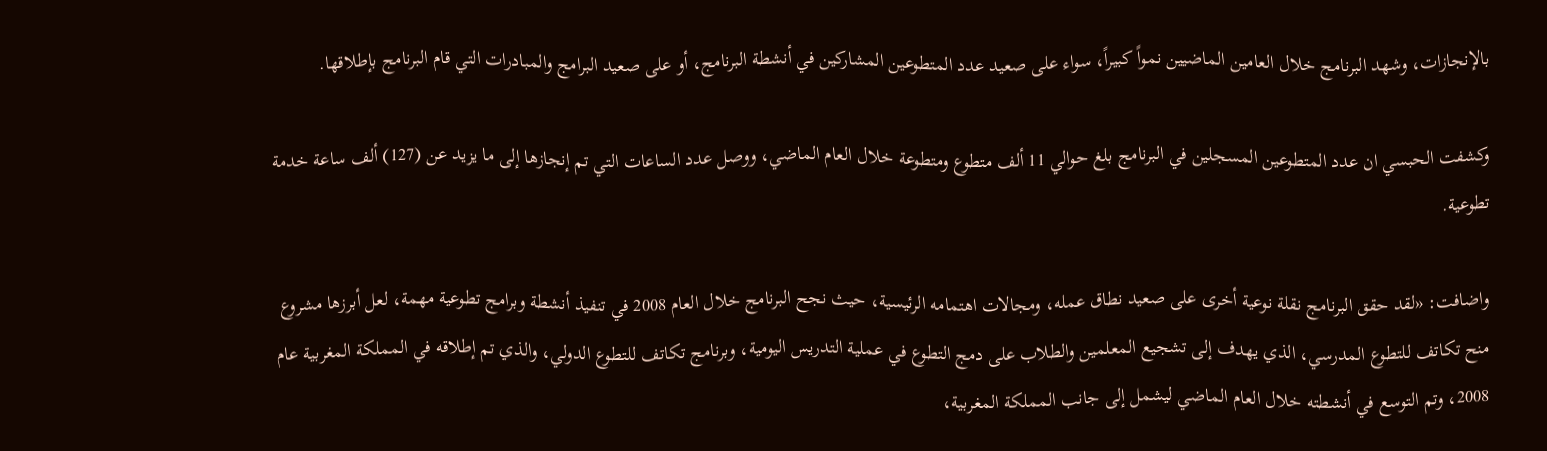بالإنجازات، وشهد البرنامج خلال العامين الماضيين نمواً كبيراً، سواء على صعيد عدد المتطوعين المشاركين في أنشطة البرنامج، أو على صعيد البرامج والمبادرات التي قام البرنامج بإطلاقها.

وكشفت الحبسي ان عدد المتطوعين المسجلين في البرنامج بلغ حوالي 11 ألف متطوع ومتطوعة خلال العام الماضي، ووصل عدد الساعات التي تم إنجازها إلى ما يزيد عن (127) ألف ساعة خدمة تطوعية.

واضافت: «لقد حقق البرنامج نقلة نوعية أخرى على صعيد نطاق عمله، ومجالات اهتمامه الرئيسية، حيث نجح البرنامج خلال العام 2008 في تنفيذ أنشطة وبرامج تطوعية مهمة، لعل أبرزها مشروع منح تكاتف للتطوع المدرسي، الذي يهدف إلى تشجيع المعلمين والطلاب على دمج التطوع في عملية التدريس اليومية، وبرنامج تكاتف للتطوع الدولي، والذي تم إطلاقه في المملكة المغربية عام 2008، وتم التوسع في أنشطته خلال العام الماضي ليشمل إلى جانب المملكة المغربية،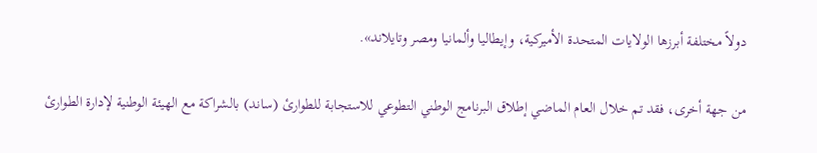دولاً مختلفة أبرزها الولايات المتحدة الأميركية، وإيطاليا وألمانيا ومصر وتايلاند».

من جهة أخرى، فقد تم خلال العام الماضي إطلاق البرنامج الوطني التطوعي للاستجابة للطوارئ (ساند) بالشراكة مع الهيئة الوطنية لإدارة الطوارئ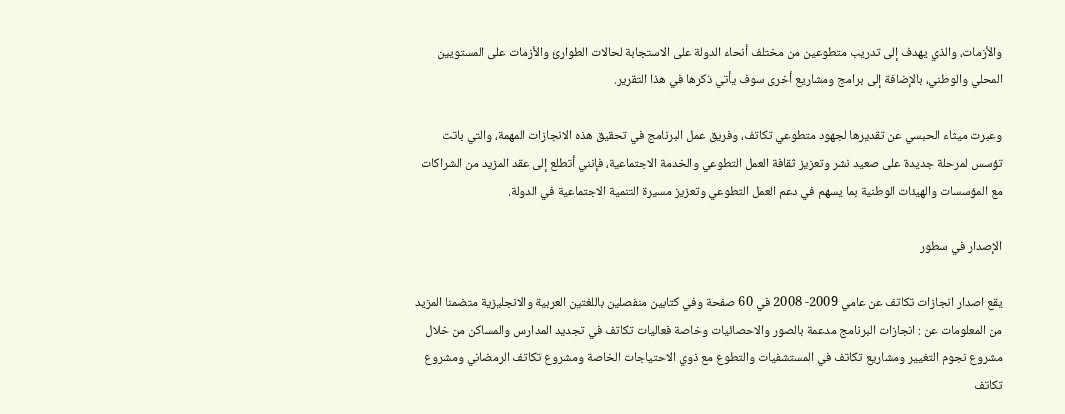والأزمات، والذي يهدف إلى تدريب متطوعين من مختلف أنحاء الدولة على الاستجابة لحالات الطوارئ والأزمات على المستويين المحلي والوطني، بالإضافة إلى برامج ومشاريع أخرى سوف يأتي ذكرها في هذا التقرير.

وعبرت ميثاء الحبسي عن تقديرها لجهود متطوعي تكاتف، وفريق عمل البرنامج في تحقيق هذه الانجازات المهمة، والتي باتت تؤسس لمرحلة جديدة على صعيد نشر وتعزيز ثقافة العمل التطوعي والخدمة الاجتماعية، فإنني أتطلع إلى عقد المزيد من الشراكات مع المؤسسات والهيئات الوطنية بما يسهم في دعم العمل التطوعي وتعزيز مسيرة التنمية الاجتماعية في الدولة.

الإصدار في سطور

يقع اصدار انجازات تكاتف عن عامي 2009- 2008 في 60 صفحة وفي كتابين منفصلين باللغتين العربية والانجليزية متضمنا المزيد من المعلومات عن : انجازات البرنامج مدعمة بالصور والاحصائيات وخاصة فعاليات تكاتف في تجديد المدارس والمساكن من خلال مشروع نجوم التغيير ومشاريع تكاتف في المستشفيات والتطوع مع ذوي الاحتياجات الخاصة ومشروع تكاتف الرمضاني ومشروع تكاتف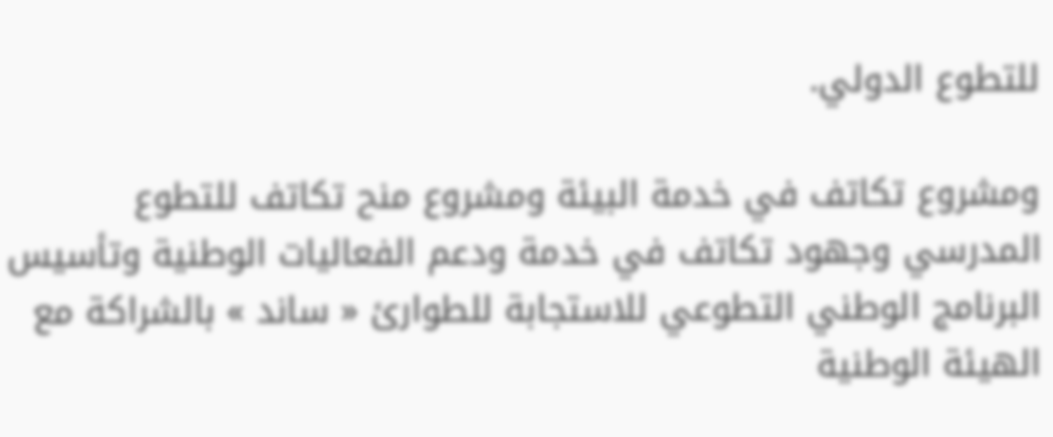للتطوع الدولي.

ومشروع تكاتف في خدمة البيئة ومشروع منح تكاتف للتطوع المدرسي وجهود تكاتف في خدمة ودعم الفعاليات الوطنية وتأسيس البرنامج الوطني التطوعي للاستجابة للطوارئ « ساند » بالشراكة مع الهيئة الوطنية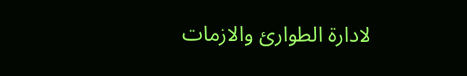لادارة الطوارئ والازمات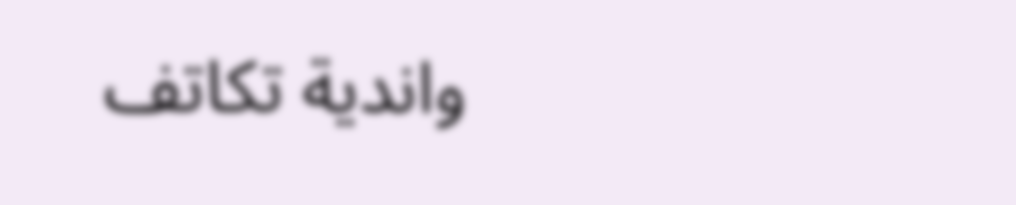واندية تكاتف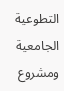التطوعية الجامعية ومشروع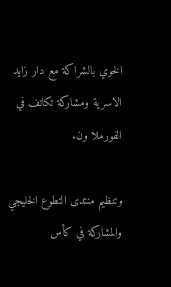الخوي بالشراكة مع دار زايد الاسرية ومشاركة تكاتف في الفورملا ون.

وتنظيم منتدى التطوع الخليجي والمشاركة في كأس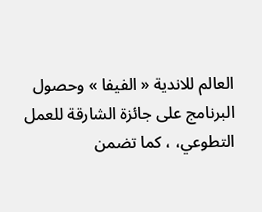العالم للاندية « الفيفا » وحصول البرنامج على جائزة الشارقة للعمل التطوعي، ، كما تضمن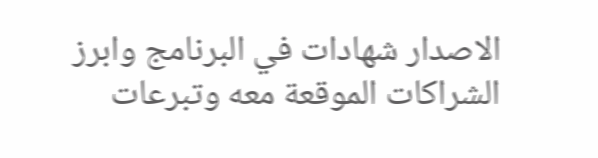الاصدار شهادات في البرنامج وابرز الشراكات الموقعة معه وتبرعات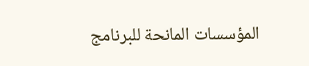المؤسسات المانحة للبرنامج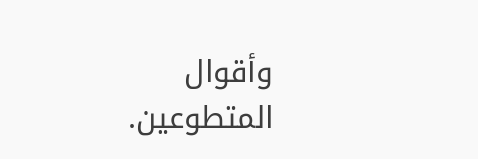وأقوال المتطوعين.